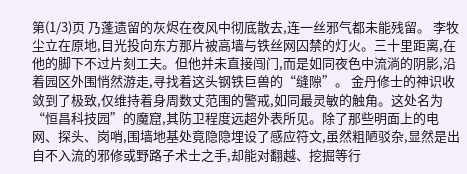第(1/3)页 乃蓬遗留的灰烬在夜风中彻底散去,连一丝邪气都未能残留。 李牧尘立在原地,目光投向东方那片被高墙与铁丝网囚禁的灯火。三十里距离,在他的脚下不过片刻工夫。但他并未直接闯门,而是如同夜色中流淌的阴影,沿着园区外围悄然游走,寻找着这头钢铁巨兽的“缝隙”。 金丹修士的神识收敛到了极致,仅维持着身周数丈范围的警戒,如同最灵敏的触角。这处名为“恒昌科技园”的魔窟,其防卫程度远超外表所见。除了那些明面上的电网、探头、岗哨,围墙地基处竟隐隐埋设了感应符文,虽然粗陋驳杂,显然是出自不入流的邪修或野路子术士之手,却能对翻越、挖掘等行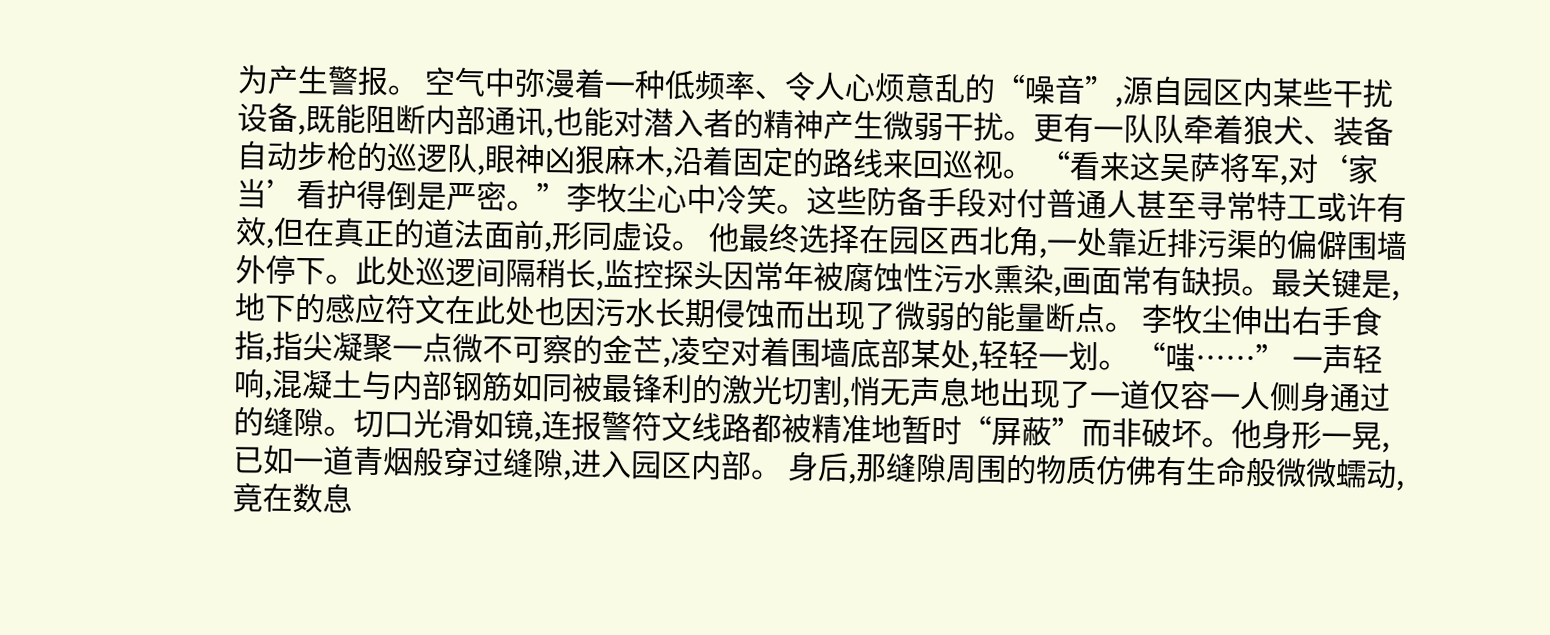为产生警报。 空气中弥漫着一种低频率、令人心烦意乱的“噪音”,源自园区内某些干扰设备,既能阻断内部通讯,也能对潜入者的精神产生微弱干扰。更有一队队牵着狼犬、装备自动步枪的巡逻队,眼神凶狠麻木,沿着固定的路线来回巡视。 “看来这吴萨将军,对‘家当’看护得倒是严密。”李牧尘心中冷笑。这些防备手段对付普通人甚至寻常特工或许有效,但在真正的道法面前,形同虚设。 他最终选择在园区西北角,一处靠近排污渠的偏僻围墙外停下。此处巡逻间隔稍长,监控探头因常年被腐蚀性污水熏染,画面常有缺损。最关键是,地下的感应符文在此处也因污水长期侵蚀而出现了微弱的能量断点。 李牧尘伸出右手食指,指尖凝聚一点微不可察的金芒,凌空对着围墙底部某处,轻轻一划。 “嗤……” 一声轻响,混凝土与内部钢筋如同被最锋利的激光切割,悄无声息地出现了一道仅容一人侧身通过的缝隙。切口光滑如镜,连报警符文线路都被精准地暂时“屏蔽”而非破坏。他身形一晃,已如一道青烟般穿过缝隙,进入园区内部。 身后,那缝隙周围的物质仿佛有生命般微微蠕动,竟在数息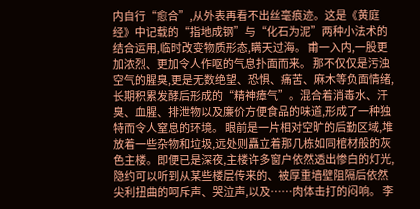内自行“愈合”,从外表再看不出丝毫痕迹。这是《黄庭经》中记载的“指地成钢”与“化石为泥”两种小法术的结合运用,临时改变物质形态,瞒天过海。 甫一入内,一股更加浓烈、更加令人作呕的气息扑面而来。 那不仅仅是污浊空气的腥臭,更是无数绝望、恐惧、痛苦、麻木等负面情绪,长期积累发酵后形成的“精神瘴气”。混合着消毒水、汗臭、血腥、排泄物以及廉价方便食品的味道,形成了一种独特而令人窒息的环境。 眼前是一片相对空旷的后勤区域,堆放着一些杂物和垃圾,远处则矗立着那几栋如同棺材般的灰色主楼。即便已是深夜,主楼许多窗户依然透出惨白的灯光,隐约可以听到从某些楼层传来的、被厚重墙壁阻隔后依然尖利扭曲的呵斥声、哭泣声,以及……肉体击打的闷响。 李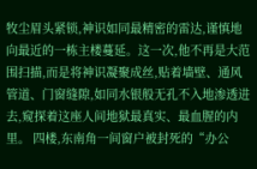牧尘眉头紧锁,神识如同最精密的雷达,谨慎地向最近的一栋主楼蔓延。这一次,他不再是大范围扫描,而是将神识凝聚成丝,贴着墙壁、通风管道、门窗缝隙,如同水银般无孔不入地渗透进去,窥探着这座人间地狱最真实、最血腥的内里。 四楼,东南角一间窗户被封死的“办公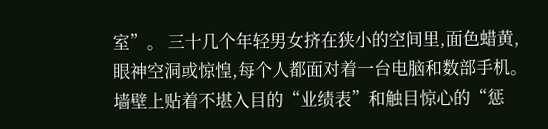室”。 三十几个年轻男女挤在狭小的空间里,面色蜡黄,眼神空洞或惊惶,每个人都面对着一台电脑和数部手机。墙壁上贴着不堪入目的“业绩表”和触目惊心的“惩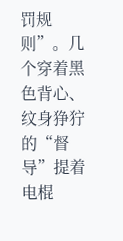罚规则”。几个穿着黑色背心、纹身狰狞的“督导”提着电棍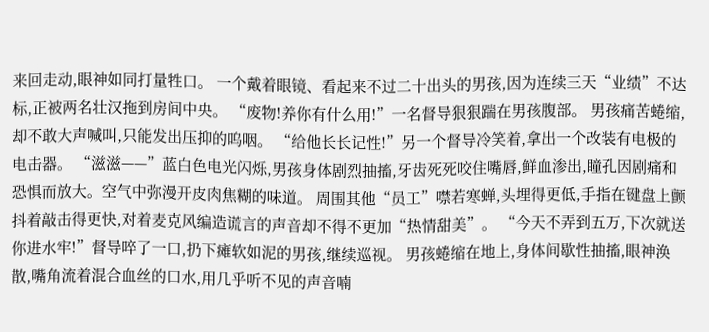来回走动,眼神如同打量牲口。 一个戴着眼镜、看起来不过二十出头的男孩,因为连续三天“业绩”不达标,正被两名壮汉拖到房间中央。 “废物!养你有什么用!”一名督导狠狠踹在男孩腹部。 男孩痛苦蜷缩,却不敢大声喊叫,只能发出压抑的呜咽。 “给他长长记性!”另一个督导冷笑着,拿出一个改装有电极的电击器。 “滋滋——”蓝白色电光闪烁,男孩身体剧烈抽搐,牙齿死死咬住嘴唇,鲜血渗出,瞳孔因剧痛和恐惧而放大。空气中弥漫开皮肉焦糊的味道。 周围其他“员工”噤若寒蝉,头埋得更低,手指在键盘上颤抖着敲击得更快,对着麦克风编造谎言的声音却不得不更加“热情甜美”。 “今天不弄到五万,下次就送你进水牢!”督导啐了一口,扔下瘫软如泥的男孩,继续巡视。 男孩蜷缩在地上,身体间歇性抽搐,眼神涣散,嘴角流着混合血丝的口水,用几乎听不见的声音喃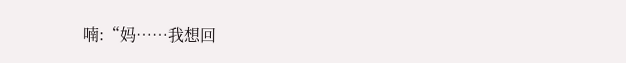喃:“妈……我想回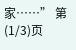家……” 第(1/3)页